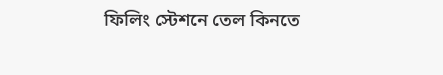ফিলিং স্টেশনে তেল কিনতে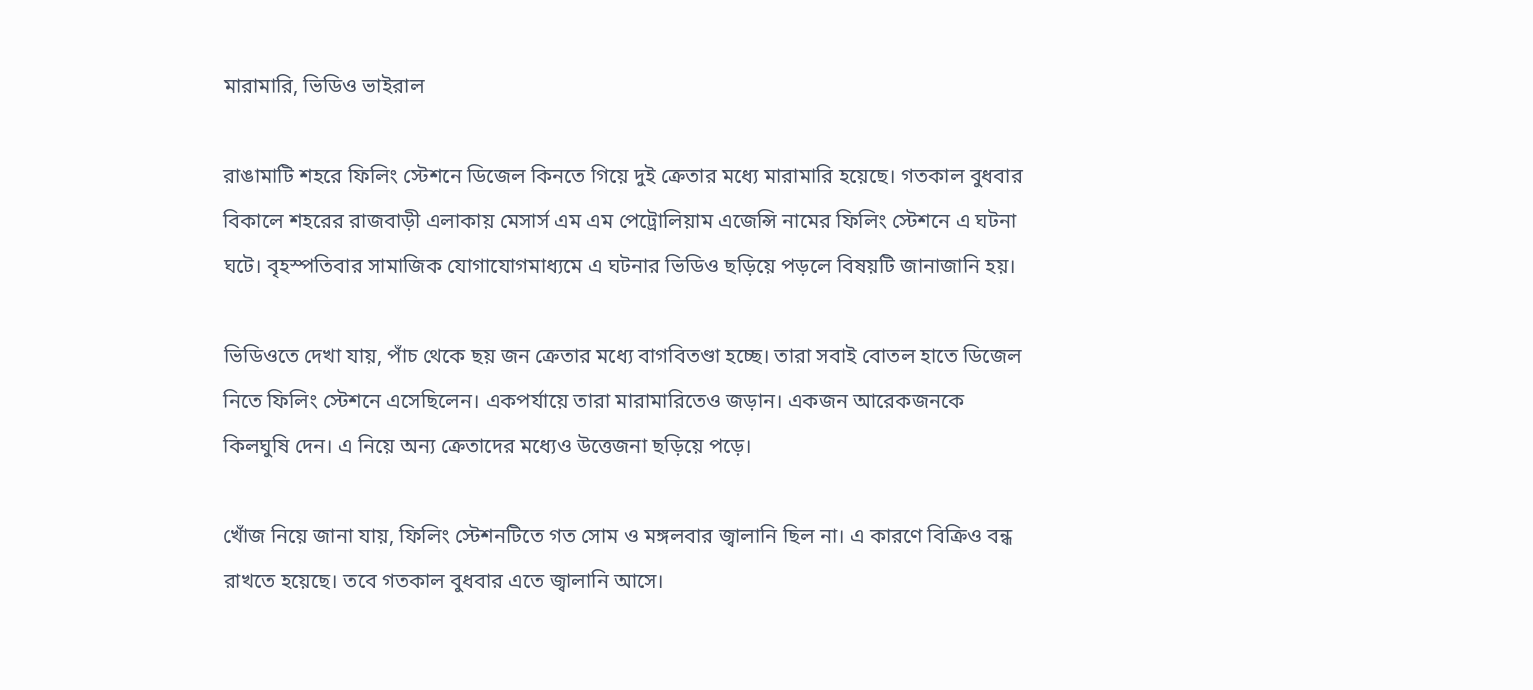মারামারি, ভিডিও ভাইরাল

রাঙামাটি শহরে ফিলিং স্টেশনে ডিজেল কিনতে গিয়ে দুই ক্রেতার মধ্যে মারামারি হয়েছে। গতকাল বুধবার বিকালে শহরের রাজবাড়ী এলাকায় মেসার্স এম এম পেট্রোলিয়াম এজেন্সি নামের ফিলিং স্টেশনে এ ঘটনা ঘটে। বৃহস্পতিবার সামাজিক যোগাযোগমাধ্যমে এ ঘটনার ভিডিও ছড়িয়ে পড়লে বিষয়টি জানাজানি হয়।

ভিডিওতে দেখা যায়, পাঁচ থেকে ছয় জন ক্রেতার মধ্যে বাগবিতণ্ডা হচ্ছে। তারা সবাই বোতল হাতে ডিজেল নিতে ফিলিং স্টেশনে এসেছিলেন। একপর্যায়ে তারা মারামারিতেও জড়ান। একজন আরেকজনকে কিলঘুষি দেন। এ নিয়ে অন্য ক্রেতাদের মধ্যেও উত্তেজনা ছড়িয়ে পড়ে।

খোঁজ নিয়ে জানা যায়, ফিলিং স্টেশনটিতে গত সোম ও মঙ্গলবার জ্বালানি ছিল না। এ কারণে বিক্রিও বন্ধ রাখতে হয়েছে। তবে গতকাল বুধবার এতে জ্বালানি আসে।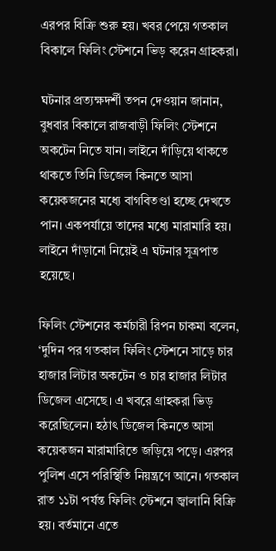এরপর বিক্রি শুরু হয়। খবর পেয়ে গতকাল বিকালে ফিলিং স্টেশনে ভিড় করেন গ্রাহকরা।

ঘটনার প্রত্যক্ষদর্শী তপন দেওয়ান জানান, বুধবার বিকালে রাজবাড়ী ফিলিং স্টেশনে অকটেন নিতে যান। লাইনে দাঁড়িয়ে থাকতে থাকতে তিনি ডিজেল কিনতে আসা কয়েকজনের মধ্যে বাগবিতণ্ডা হচ্ছে দেখতে পান। একপর্যায়ে তাদের মধ্যে মারামারি হয়। লাইনে দাঁড়ানো নিয়েই এ ঘটনার সূত্রপাত হয়েছে।

ফিলিং স্টেশনের কর্মচারী রিপন চাকমা বলেন, ‘দুদিন পর গতকাল ফিলিং স্টেশনে সাড়ে চার হাজার লিটার অকটেন ও চার হাজার লিটার ডিজেল এসেছে। এ খবরে গ্রাহকরা ভিড় করেছিলেন। হঠাৎ ডিজেল কিনতে আসা কয়েকজন মারামারিতে জড়িয়ে পড়ে। এরপর পুলিশ এসে পরিস্থিতি নিয়ন্ত্রণে আনে। গতকাল রাত ১১টা পর্যন্ত ফিলিং স্টেশনে জ্বালানি বিক্রি হয়। বর্তমানে এতে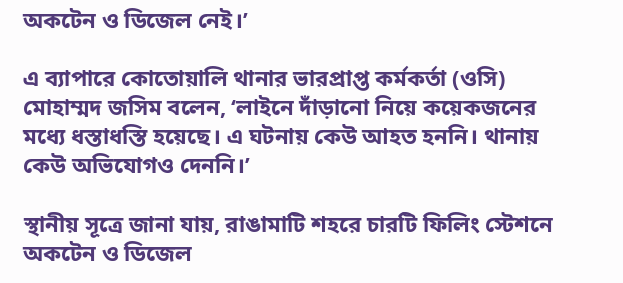অকটেন ও ডিজেল নেই।’

এ ব্যাপারে কোতোয়ালি থানার ভারপ্রাপ্ত কর্মকর্তা (ওসি) মোহাম্মদ জসিম বলেন, ‘লাইনে দাঁড়ানো নিয়ে কয়েকজনের মধ্যে ধস্তাধস্তি হয়েছে। এ ঘটনায় কেউ আহত হননি। থানায় কেউ অভিযোগও দেননি।’

স্থানীয় সূত্রে জানা যায়, রাঙামাটি শহরে চারটি ফিলিং স্টেশনে অকটেন ও ডিজেল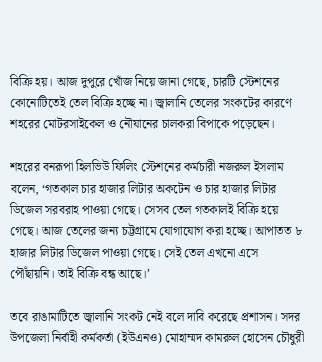বিক্রি হয়। আজ দুপুরে খোঁজ নিয়ে জানা গেছে, চারটি স্টেশনের কোনোটিতেই তেল বিক্রি হচ্ছে না। জ্বালানি তেলের সংকটের কারণে শহরের মোটরসাইকেল ও নৌযানের চালকরা বিপাকে পড়েছেন।

শহরের বনরূপা হিলভিউ ফিলিং স্টেশনের কর্মচারী নজরুল ইসলাম বলেন, ‘গতকাল চার হাজার লিটার অকটেন ও চার হাজার লিটার ডিজেল সরবরাহ পাওয়া গেছে। সেসব তেল গতকালই বিক্রি হয়ে গেছে। আজ তেলের জন্য চট্টগ্রামে যোগাযোগ করা হচ্ছে। আপাতত ৮ হাজার লিটার ডিজেল পাওয়া গেছে। সেই তেল এখনো এসে পৌঁছায়নি। তাই বিক্রি বন্ধ আছে।’

তবে রাঙামাটিতে জ্বালানি সংকট নেই বলে দাবি করেছে প্রশাসন। সদর উপজেলা নির্বাহী কর্মকর্তা (ইউএনও) মোহাম্মদ কামরুল হোসেন চৌধুরী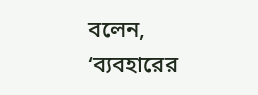বলেন, ‘ব্যবহারের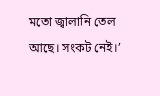মতো জ্বালানি তেল আছে। সংকট নেই।’